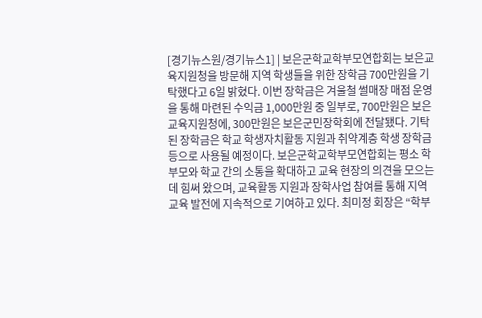[경기뉴스원/경기뉴스1] | 보은군학교학부모연합회는 보은교육지원청을 방문해 지역 학생들을 위한 장학금 700만원을 기탁했다고 6일 밝혔다. 이번 장학금은 겨울철 썰매장 매점 운영을 통해 마련된 수익금 1,000만원 중 일부로, 700만원은 보은교육지원청에, 300만원은 보은군민장학회에 전달됐다. 기탁된 장학금은 학교 학생자치활동 지원과 취약계층 학생 장학금 등으로 사용될 예정이다. 보은군학교학부모연합회는 평소 학부모와 학교 간의 소통을 확대하고 교육 현장의 의견을 모으는 데 힘써 왔으며, 교육활동 지원과 장학사업 참여를 통해 지역 교육 발전에 지속적으로 기여하고 있다. 최미정 회장은 “학부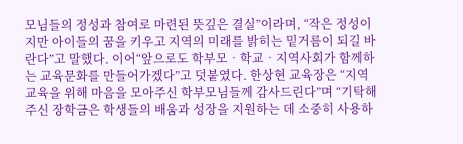모님들의 정성과 참여로 마련된 뜻깊은 결실”이라며, “작은 정성이지만 아이들의 꿈을 키우고 지역의 미래를 밝히는 밑거름이 되길 바란다”고 말했다. 이어“앞으로도 학부모‧학교‧지역사회가 함께하는 교육문화를 만들어가겠다”고 덧붙였다. 한상현 교육장은 “지역 교육을 위해 마음을 모아주신 학부모님들께 감사드린다”며 “기탁해주신 장학금은 학생들의 배움과 성장을 지원하는 데 소중히 사용하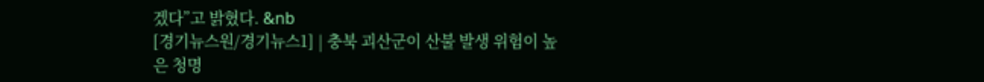겠다”고 밝혔다. &nb
[경기뉴스원/경기뉴스1] | 충북 괴산군이 산불 발생 위험이 높은 청명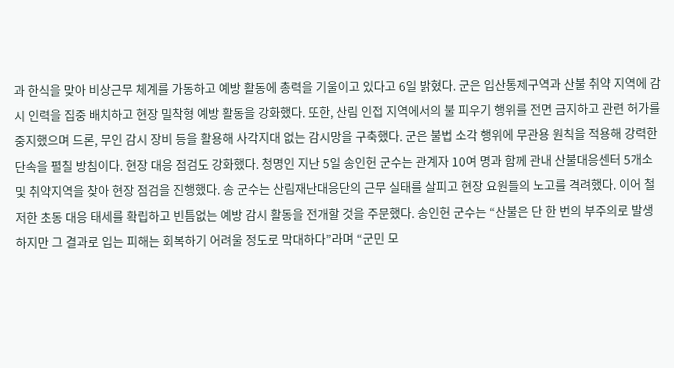과 한식을 맞아 비상근무 체계를 가동하고 예방 활동에 총력을 기울이고 있다고 6일 밝혔다. 군은 입산통제구역과 산불 취약 지역에 감시 인력을 집중 배치하고 현장 밀착형 예방 활동을 강화했다. 또한, 산림 인접 지역에서의 불 피우기 행위를 전면 금지하고 관련 허가를 중지했으며 드론, 무인 감시 장비 등을 활용해 사각지대 없는 감시망을 구축했다. 군은 불법 소각 행위에 무관용 원칙을 적용해 강력한 단속을 펼칠 방침이다. 현장 대응 점검도 강화했다. 청명인 지난 5일 송인헌 군수는 관계자 10여 명과 함께 관내 산불대응센터 5개소 및 취약지역을 찾아 현장 점검을 진행했다. 송 군수는 산림재난대응단의 근무 실태를 살피고 현장 요원들의 노고를 격려했다. 이어 철저한 초동 대응 태세를 확립하고 빈틈없는 예방 감시 활동을 전개할 것을 주문했다. 송인헌 군수는 “산불은 단 한 번의 부주의로 발생하지만 그 결과로 입는 피해는 회복하기 어려울 정도로 막대하다”라며 “군민 모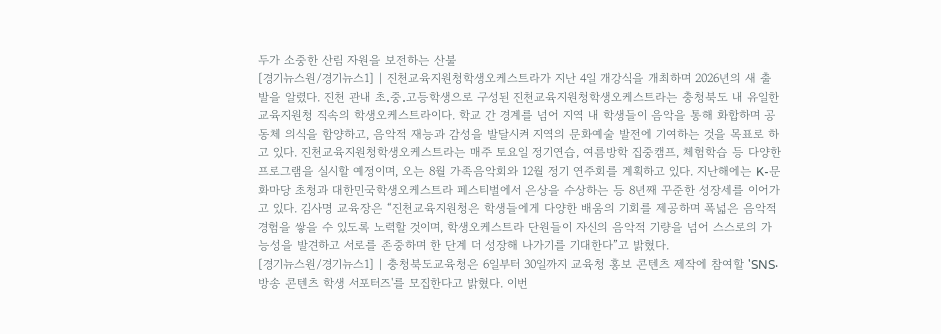두가 소중한 산림 자원을 보전하는 산불
[경기뉴스원/경기뉴스1] | 진천교육지원청학생오케스트라가 지난 4일 개강식을 개최하며 2026년의 새 출발을 알렸다. 진천 관내 초․중․고등학생으로 구성된 진천교육지원청학생오케스트라는 충청북도 내 유일한 교육지원청 직속의 학생오케스트라이다. 학교 간 경계를 넘어 지역 내 학생들이 음악을 통해 화합하며 공동체 의식을 함양하고, 음악적 재능과 감성을 발달시켜 지역의 문화예술 발전에 기여하는 것을 목표로 하고 있다. 진천교육지원청학생오케스트라는 매주 토요일 정기연습, 여름방학 집중캠프, 체험학습 등 다양한 프로그램을 실시할 예정이며, 오는 8월 가족음악회와 12월 정기 연주회를 계획하고 있다. 지난해에는 K-문화마당 초청과 대한민국학생오케스트라 페스티벌에서 은상을 수상하는 등 8년째 꾸준한 성장세를 이어가고 있다. 김사명 교육장은 “진천교육지원청은 학생들에게 다양한 배움의 기회를 제공하며 폭넓은 음악적 경험을 쌓을 수 있도록 노력할 것이며, 학생오케스트라 단원들이 자신의 음악적 기량을 넘어 스스로의 가능성을 발견하고 서로를 존중하며 한 단계 더 성장해 나가기를 기대한다”고 밝혔다.
[경기뉴스원/경기뉴스1] | 충청북도교육청은 6일부터 30일까지 교육청 홍보 콘텐츠 제작에 참여할 'SNS‧방송 콘텐츠 학생 서포터즈'를 모집한다고 밝혔다. 이번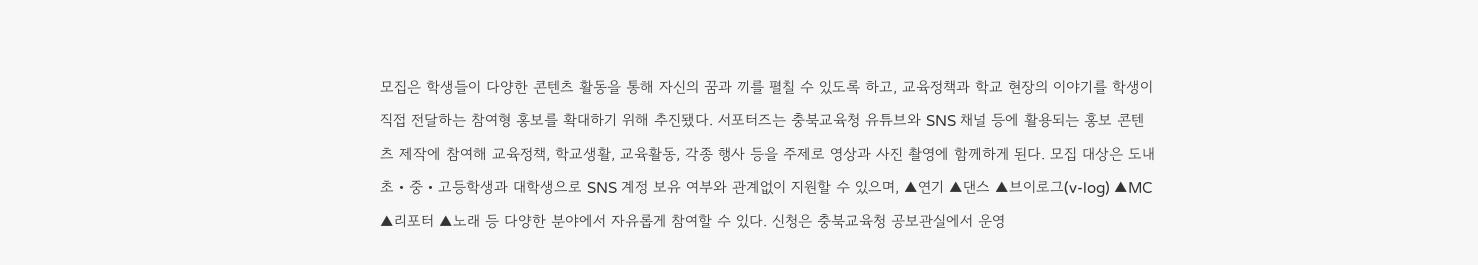모집은 학생들이 다양한 콘텐츠 활동을 통해 자신의 꿈과 끼를 펼칠 수 있도록 하고, 교육정책과 학교 현장의 이야기를 학생이 직접 전달하는 참여형 홍보를 확대하기 위해 추진됐다. 서포터즈는 충북교육청 유튜브와 SNS 채널 등에 활용되는 홍보 콘텐츠 제작에 참여해 교육정책, 학교생활, 교육활동, 각종 행사 등을 주제로 영상과 사진 촬영에 함께하게 된다. 모집 대상은 도내 초‧중‧고등학생과 대학생으로 SNS 계정 보유 여부와 관계없이 지원할 수 있으며, ▲연기 ▲댄스 ▲브이로그(v-log) ▲MC ▲리포터 ▲노래 등 다양한 분야에서 자유롭게 참여할 수 있다. 신청은 충북교육청 공보관실에서 운영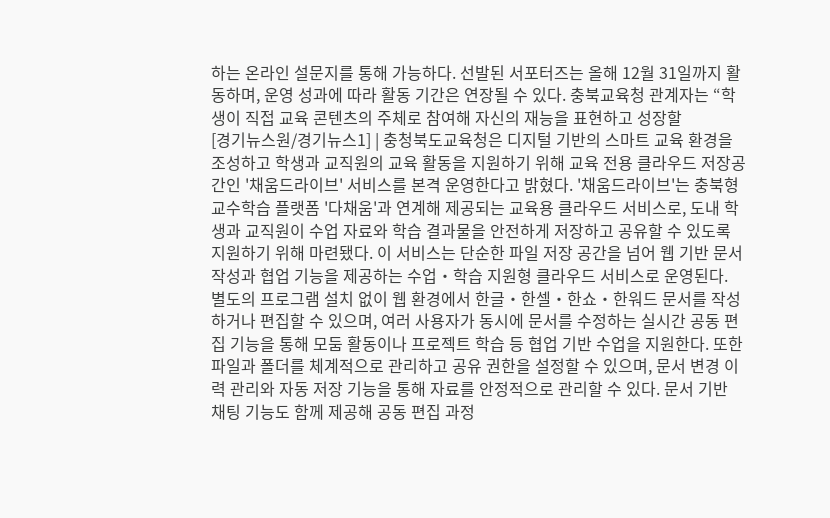하는 온라인 설문지를 통해 가능하다. 선발된 서포터즈는 올해 12월 31일까지 활동하며, 운영 성과에 따라 활동 기간은 연장될 수 있다. 충북교육청 관계자는 “학생이 직접 교육 콘텐츠의 주체로 참여해 자신의 재능을 표현하고 성장할
[경기뉴스원/경기뉴스1] | 충청북도교육청은 디지털 기반의 스마트 교육 환경을 조성하고 학생과 교직원의 교육 활동을 지원하기 위해 교육 전용 클라우드 저장공간인 '채움드라이브' 서비스를 본격 운영한다고 밝혔다. '채움드라이브'는 충북형 교수학습 플랫폼 '다채움'과 연계해 제공되는 교육용 클라우드 서비스로, 도내 학생과 교직원이 수업 자료와 학습 결과물을 안전하게 저장하고 공유할 수 있도록 지원하기 위해 마련됐다. 이 서비스는 단순한 파일 저장 공간을 넘어 웹 기반 문서 작성과 협업 기능을 제공하는 수업‧학습 지원형 클라우드 서비스로 운영된다. 별도의 프로그램 설치 없이 웹 환경에서 한글‧한셀‧한쇼‧한워드 문서를 작성하거나 편집할 수 있으며, 여러 사용자가 동시에 문서를 수정하는 실시간 공동 편집 기능을 통해 모둠 활동이나 프로젝트 학습 등 협업 기반 수업을 지원한다. 또한 파일과 폴더를 체계적으로 관리하고 공유 권한을 설정할 수 있으며, 문서 변경 이력 관리와 자동 저장 기능을 통해 자료를 안정적으로 관리할 수 있다. 문서 기반 채팅 기능도 함께 제공해 공동 편집 과정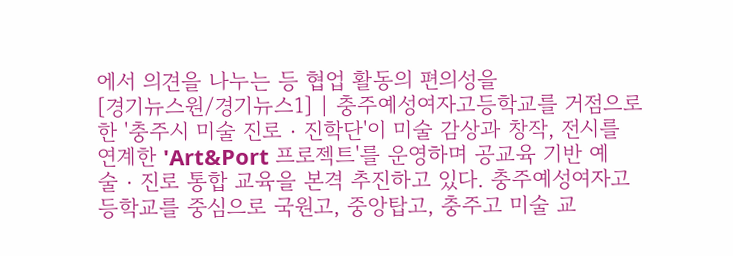에서 의견을 나누는 등 협업 활동의 편의성을
[경기뉴스원/경기뉴스1] | 충주예성여자고등학교를 거점으로 한 '충주시 미술 진로‧진학단'이 미술 감상과 창작, 전시를 연계한 'Art&Port 프로젝트'를 운영하며 공교육 기반 예술‧진로 통합 교육을 본격 추진하고 있다. 충주예성여자고등학교를 중심으로 국원고, 중앙탑고, 충주고 미술 교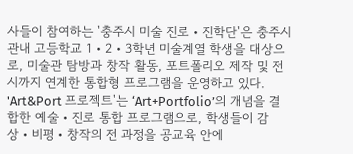사들이 참여하는 '충주시 미술 진로‧진학단'은 충주시 관내 고등학교 1‧2‧3학년 미술계열 학생을 대상으로, 미술관 탐방과 창작 활동, 포트폴리오 제작 및 전시까지 연계한 통합형 프로그램을 운영하고 있다. 'Art&Port 프로젝트'는 ‘Art+Portfolio’의 개념을 결합한 예술‧진로 통합 프로그램으로, 학생들이 감상‧비평‧창작의 전 과정을 공교육 안에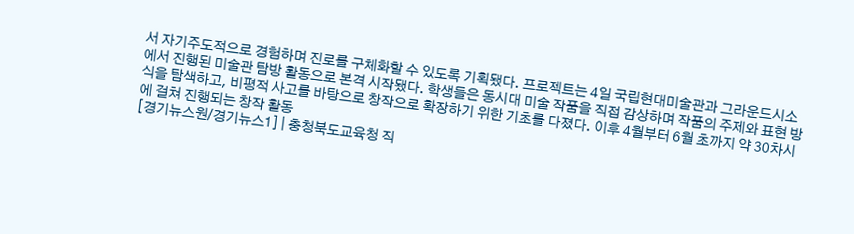서 자기주도적으로 경험하며 진로를 구체화할 수 있도록 기획됐다. 프로젝트는 4일 국립현대미술관과 그라운드시소에서 진행된 미술관 탐방 활동으로 본격 시작됐다. 학생들은 동시대 미술 작품을 직접 감상하며 작품의 주제와 표현 방식을 탐색하고, 비평적 사고를 바탕으로 창작으로 확장하기 위한 기초를 다졌다. 이후 4월부터 6월 초까지 약 30차시에 걸쳐 진행되는 창작 활동
[경기뉴스원/경기뉴스1] | 충청북도교육청 직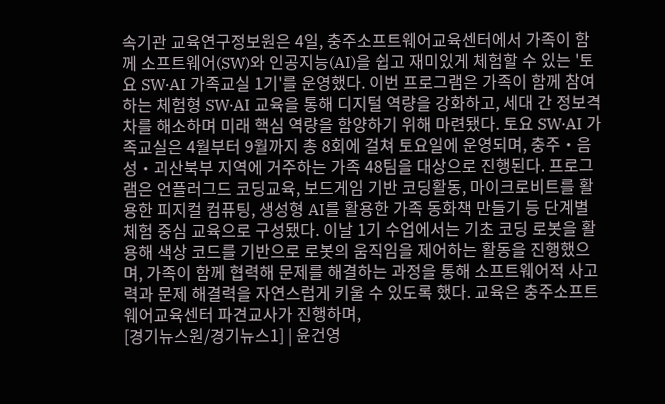속기관 교육연구정보원은 4일, 충주소프트웨어교육센터에서 가족이 함께 소프트웨어(SW)와 인공지능(AI)을 쉽고 재미있게 체험할 수 있는 '토요 SW‧AI 가족교실 1기'를 운영했다. 이번 프로그램은 가족이 함께 참여하는 체험형 SW‧AI 교육을 통해 디지털 역량을 강화하고, 세대 간 정보격차를 해소하며 미래 핵심 역량을 함양하기 위해 마련됐다. 토요 SW‧AI 가족교실은 4월부터 9월까지 총 8회에 걸쳐 토요일에 운영되며, 충주‧음성‧괴산북부 지역에 거주하는 가족 48팀을 대상으로 진행된다. 프로그램은 언플러그드 코딩교육, 보드게임 기반 코딩활동, 마이크로비트를 활용한 피지컬 컴퓨팅, 생성형 AI를 활용한 가족 동화책 만들기 등 단계별 체험 중심 교육으로 구성됐다. 이날 1기 수업에서는 기초 코딩 로봇을 활용해 색상 코드를 기반으로 로봇의 움직임을 제어하는 활동을 진행했으며, 가족이 함께 협력해 문제를 해결하는 과정을 통해 소프트웨어적 사고력과 문제 해결력을 자연스럽게 키울 수 있도록 했다. 교육은 충주소프트웨어교육센터 파견교사가 진행하며,
[경기뉴스원/경기뉴스1] | 윤건영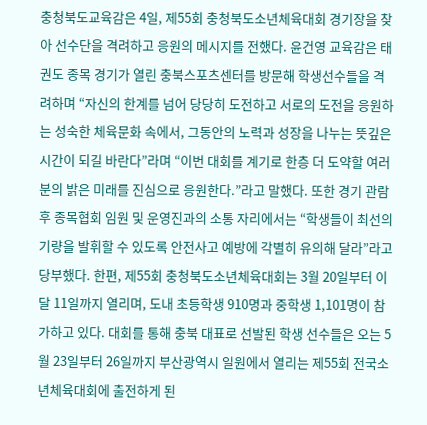충청북도교육감은 4일, 제55회 충청북도소년체육대회 경기장을 찾아 선수단을 격려하고 응원의 메시지를 전했다. 윤건영 교육감은 태권도 종목 경기가 열린 충북스포츠센터를 방문해 학생선수들을 격려하며 “자신의 한계를 넘어 당당히 도전하고 서로의 도전을 응원하는 성숙한 체육문화 속에서, 그동안의 노력과 성장을 나누는 뜻깊은 시간이 되길 바란다”라며 “이번 대회를 계기로 한층 더 도약할 여러분의 밝은 미래를 진심으로 응원한다.”라고 말했다. 또한 경기 관람 후 종목협회 임원 및 운영진과의 소통 자리에서는 “학생들이 최선의 기량을 발휘할 수 있도록 안전사고 예방에 각별히 유의해 달라”라고 당부했다. 한편, 제55회 충청북도소년체육대회는 3월 20일부터 이달 11일까지 열리며, 도내 초등학생 910명과 중학생 1,101명이 참가하고 있다. 대회를 통해 충북 대표로 선발된 학생 선수들은 오는 5월 23일부터 26일까지 부산광역시 일원에서 열리는 제55회 전국소년체육대회에 출전하게 된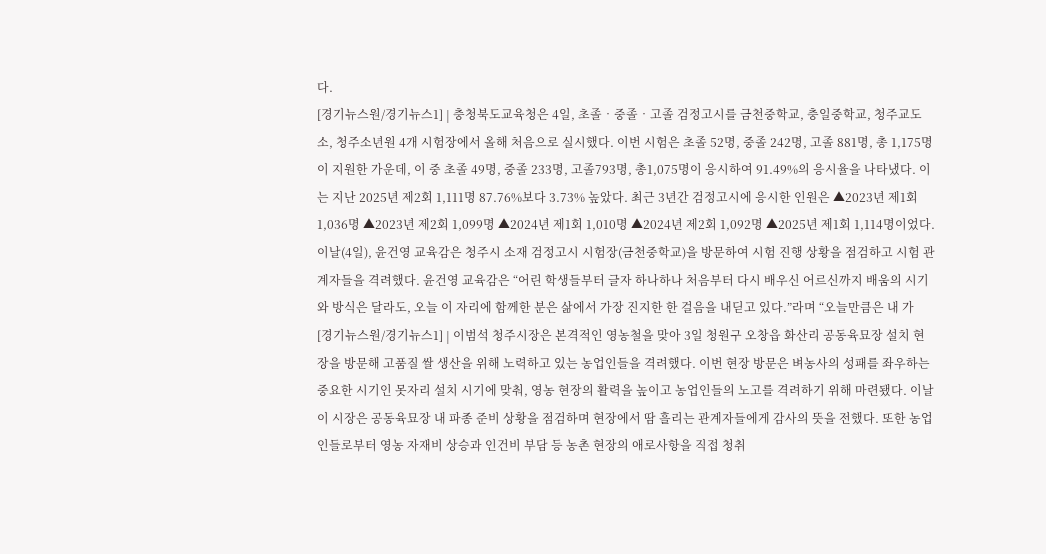다.
[경기뉴스원/경기뉴스1] | 충청북도교육청은 4일, 초졸‧중졸‧고졸 검정고시를 금천중학교, 충일중학교, 청주교도소, 청주소년원 4개 시험장에서 올해 처음으로 실시했다. 이번 시험은 초졸 52명, 중졸 242명, 고졸 881명, 총 1,175명이 지원한 가운데, 이 중 초졸 49명, 중졸 233명, 고졸793명, 총1,075명이 응시하여 91.49%의 응시율을 나타냈다. 이는 지난 2025년 제2회 1,111명 87.76%보다 3.73% 높았다. 최근 3년간 검정고시에 응시한 인원은 ▲2023년 제1회 1,036명 ▲2023년 제2회 1,099명 ▲2024년 제1회 1,010명 ▲2024년 제2회 1,092명 ▲2025년 제1회 1,114명이었다. 이날(4일), 윤건영 교육감은 청주시 소재 검정고시 시험장(금천중학교)을 방문하여 시험 진행 상황을 점검하고 시험 관계자들을 격려했다. 윤건영 교육감은 “어린 학생들부터 글자 하나하나 처음부터 다시 배우신 어르신까지 배움의 시기와 방식은 달라도, 오늘 이 자리에 함께한 분은 삶에서 가장 진지한 한 걸음을 내딛고 있다.”라며 “오늘만큼은 내 가
[경기뉴스원/경기뉴스1] | 이범석 청주시장은 본격적인 영농철을 맞아 3일 청원구 오창읍 화산리 공동육묘장 설치 현장을 방문해 고품질 쌀 생산을 위해 노력하고 있는 농업인들을 격려했다. 이번 현장 방문은 벼농사의 성패를 좌우하는 중요한 시기인 못자리 설치 시기에 맞춰, 영농 현장의 활력을 높이고 농업인들의 노고를 격려하기 위해 마련됐다. 이날 이 시장은 공동육묘장 내 파종 준비 상황을 점검하며 현장에서 땀 흘리는 관계자들에게 감사의 뜻을 전했다. 또한 농업인들로부터 영농 자재비 상승과 인건비 부담 등 농촌 현장의 애로사항을 직접 청취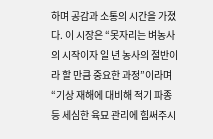하며 공감과 소통의 시간을 가졌다. 이 시장은 “못자리는 벼농사의 시작이자 일 년 농사의 절반이라 할 만큼 중요한 과정”이라며 “기상 재해에 대비해 적기 파종 등 세심한 육묘 관리에 힘써주시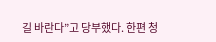길 바란다”고 당부했다. 한편 청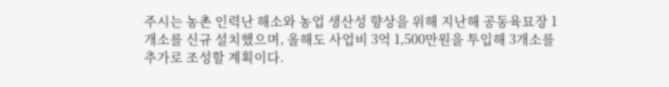주시는 농촌 인력난 해소와 농업 생산성 향상을 위해 지난해 공동육묘장 1개소를 신규 설치했으며, 올해도 사업비 3억 1,500만원을 투입해 3개소를 추가로 조성할 계획이다.